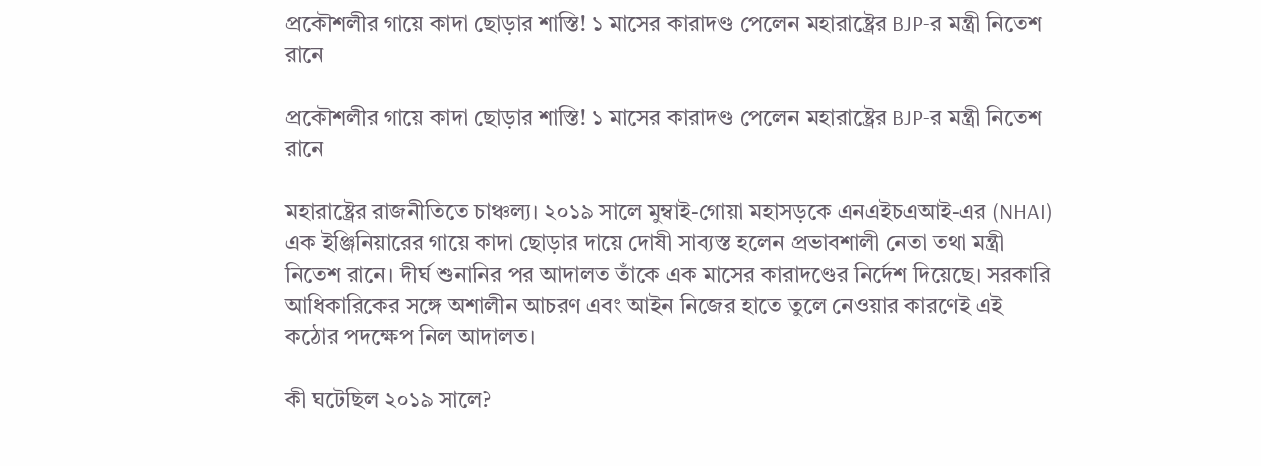প্রকৌশলীর গায়ে কাদা ছোড়ার শাস্তি! ১ মাসের কারাদণ্ড পেলেন মহারাষ্ট্রের BJP-র মন্ত্রী নিতেশ রানে

প্রকৌশলীর গায়ে কাদা ছোড়ার শাস্তি! ১ মাসের কারাদণ্ড পেলেন মহারাষ্ট্রের BJP-র মন্ত্রী নিতেশ রানে

মহারাষ্ট্রের রাজনীতিতে চাঞ্চল্য। ২০১৯ সালে মুম্বাই-গোয়া মহাসড়কে এনএইচএআই-এর (NHAI) এক ইঞ্জিনিয়ারের গায়ে কাদা ছোড়ার দায়ে দোষী সাব্যস্ত হলেন প্রভাবশালী নেতা তথা মন্ত্রী নিতেশ রানে। দীর্ঘ শুনানির পর আদালত তাঁকে এক মাসের কারাদণ্ডের নির্দেশ দিয়েছে। সরকারি আধিকারিকের সঙ্গে অশালীন আচরণ এবং আইন নিজের হাতে তুলে নেওয়ার কারণেই এই কঠোর পদক্ষেপ নিল আদালত।

কী ঘটেছিল ২০১৯ সালে?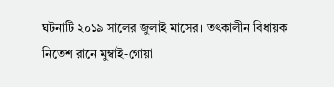ঘটনাটি ২০১৯ সালের জুলাই মাসের। তৎকালীন বিধায়ক নিতেশ রানে মুম্বাই-গোয়া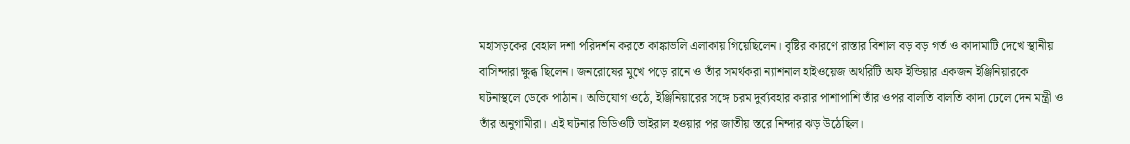মহাসড়কের বেহাল দশা পরিদর্শন করতে কাঙ্কাভলি এলাকায় গিয়েছিলেন। বৃষ্টির কারণে রাস্তার বিশাল বড় বড় গর্ত ও কাদামাটি দেখে স্থানীয় বাসিন্দারা ক্ষুব্ধ ছিলেন। জনরোষের মুখে পড়ে রানে ও তাঁর সমর্থকরা ন্যাশনাল হাইওয়েজ অথরিটি অফ ইন্ডিয়ার একজন ইঞ্জিনিয়ারকে ঘটনাস্থলে ডেকে পাঠান। অভিযোগ ওঠে, ইঞ্জিনিয়ারের সঙ্গে চরম দুর্ব্যবহার করার পাশাপাশি তাঁর ওপর বালতি বালতি কাদা ঢেলে দেন মন্ত্রী ও তাঁর অনুগামীরা। এই ঘটনার ভিডিওটি ভাইরাল হওয়ার পর জাতীয় স্তরে নিন্দার ঝড় উঠেছিল।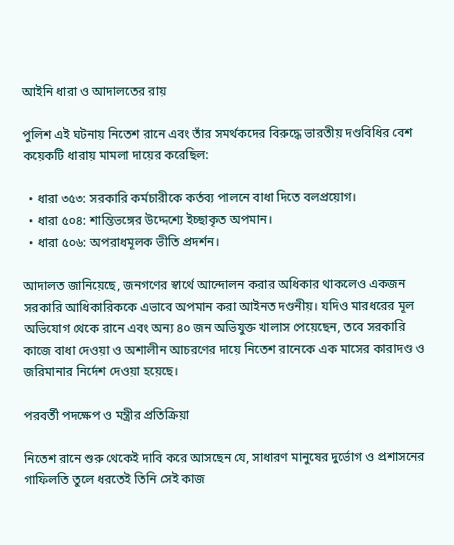আইনি ধারা ও আদালতের রায়

পুলিশ এই ঘটনায় নিতেশ রানে এবং তাঁর সমর্থকদের বিরুদ্ধে ভারতীয় দণ্ডবিধির বেশ কয়েকটি ধারায় মামলা দায়ের করেছিল:

  • ধারা ৩৫৩: সরকারি কর্মচারীকে কর্তব্য পালনে বাধা দিতে বলপ্রয়োগ।
  • ধারা ৫০৪: শান্তিভঙ্গের উদ্দেশ্যে ইচ্ছাকৃত অপমান।
  • ধারা ৫০৬: অপরাধমূলক ভীতি প্রদর্শন।

আদালত জানিয়েছে, জনগণের স্বার্থে আন্দোলন করার অধিকার থাকলেও একজন সরকারি আধিকারিককে এভাবে অপমান করা আইনত দণ্ডনীয়। যদিও মারধরের মূল অভিযোগ থেকে রানে এবং অন্য ৪০ জন অভিযুক্ত খালাস পেয়েছেন, তবে সরকারি কাজে বাধা দেওয়া ও অশালীন আচরণের দায়ে নিতেশ রানেকে এক মাসের কারাদণ্ড ও জরিমানার নির্দেশ দেওয়া হয়েছে।

পরবর্তী পদক্ষেপ ও মন্ত্রীর প্রতিক্রিয়া

নিতেশ রানে শুরু থেকেই দাবি করে আসছেন যে, সাধারণ মানুষের দুর্ভোগ ও প্রশাসনের গাফিলতি তুলে ধরতেই তিনি সেই কাজ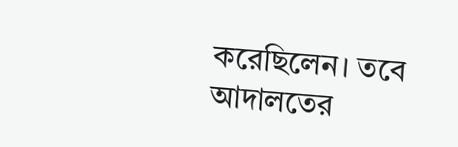করেছিলেন। তবে আদালতের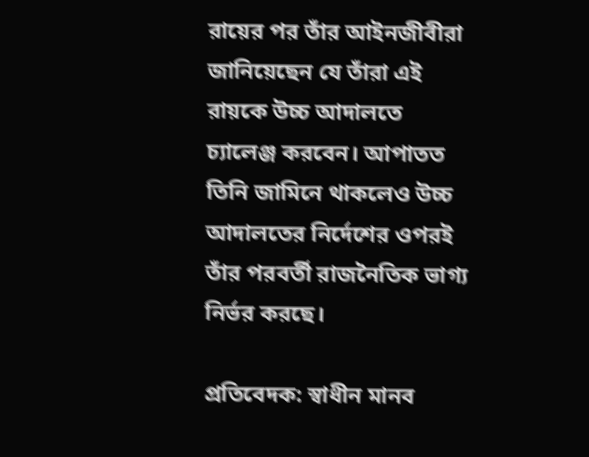রায়ের পর তাঁর আইনজীবীরা জানিয়েছেন যে তাঁরা এই রায়কে উচ্চ আদালতে চ্যালেঞ্জ করবেন। আপাতত তিনি জামিনে থাকলেও উচ্চ আদালতের নির্দেশের ওপরই তাঁর পরবর্তী রাজনৈতিক ভাগ্য নির্ভর করছে।

প্রতিবেদক: স্বাধীন মানব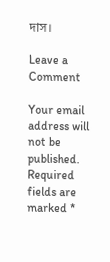দাস।

Leave a Comment

Your email address will not be published. Required fields are marked *